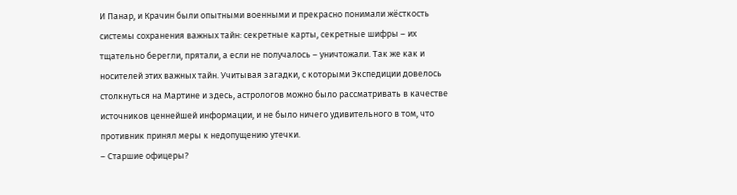И Панар, и Крачин были опытными военными и прекрасно понимали жёсткость системы сохранения важных тайн: секретные карты, секретные шифры – их тщательно берегли, прятали, а если не получалось – уничтожали. Так же как и носителей этих важных тайн. Учитывая загадки, с которыми Экспедиции довелось столкнуться на Мартине и здесь, астрологов можно было рассматривать в качестве источников ценнейшей информации, и не было ничего удивительного в том, что противник принял меры к недопущению утечки.
– Старшие офицеры?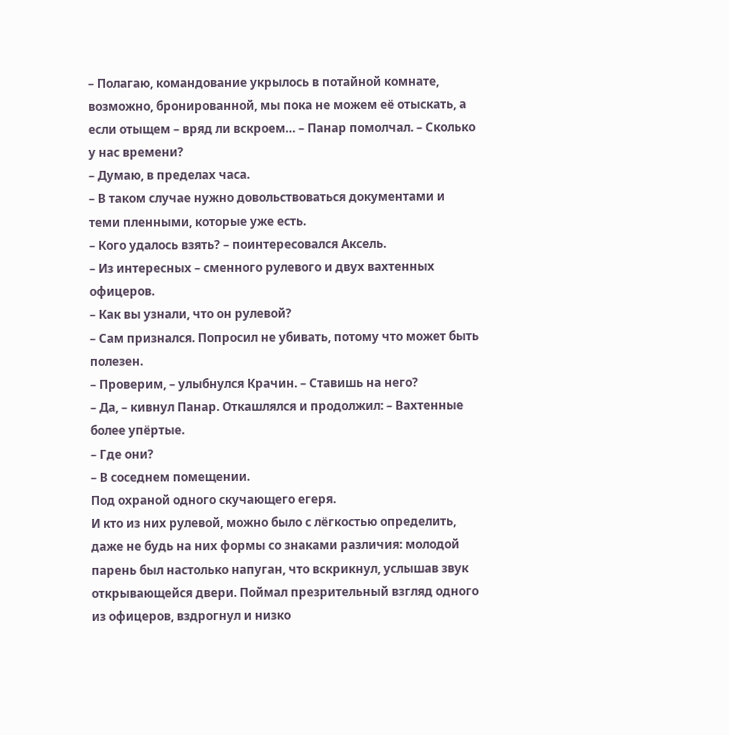– Полагаю, командование укрылось в потайной комнате, возможно, бронированной, мы пока не можем её отыскать, а если отыщем – вряд ли вскроем… – Панар помолчал. – Сколько у нас времени?
– Думаю, в пределах часа.
– В таком случае нужно довольствоваться документами и теми пленными, которые уже есть.
– Кого удалось взять? – поинтересовался Аксель.
– Из интересных – сменного рулевого и двух вахтенных офицеров.
– Как вы узнали, что он рулевой?
– Сам признался. Попросил не убивать, потому что может быть полезен.
– Проверим, – улыбнулся Крачин. – Ставишь на него?
– Да, – кивнул Панар. Откашлялся и продолжил: – Вахтенные более упёртые.
– Где они?
– В соседнем помещении.
Под охраной одного скучающего егеря.
И кто из них рулевой, можно было с лёгкостью определить, даже не будь на них формы со знаками различия: молодой парень был настолько напуган, что вскрикнул, услышав звук открывающейся двери. Поймал презрительный взгляд одного из офицеров, вздрогнул и низко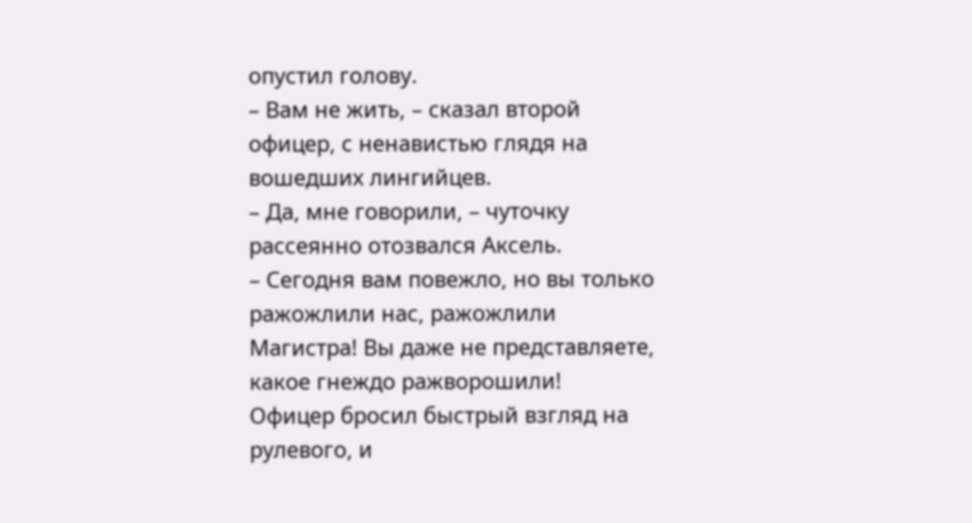опустил голову.
– Вам не жить, – сказал второй офицер, с ненавистью глядя на вошедших лингийцев.
– Да, мне говорили, – чуточку рассеянно отозвался Аксель.
– Сегодня вам повежло, но вы только ражожлили нас, ражожлили Магистра! Вы даже не представляете, какое гнеждо ражворошили!
Офицер бросил быстрый взгляд на рулевого, и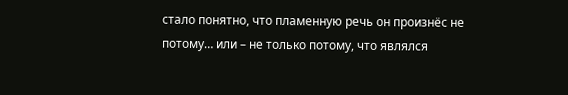стало понятно, что пламенную речь он произнёс не потому… или – не только потому, что являлся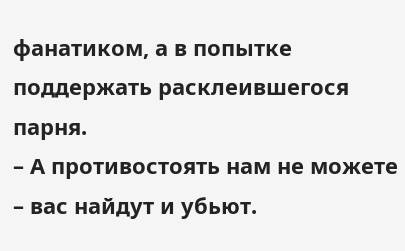фанатиком, а в попытке поддержать расклеившегося парня.
– А противостоять нам не можете – вас найдут и убьют.